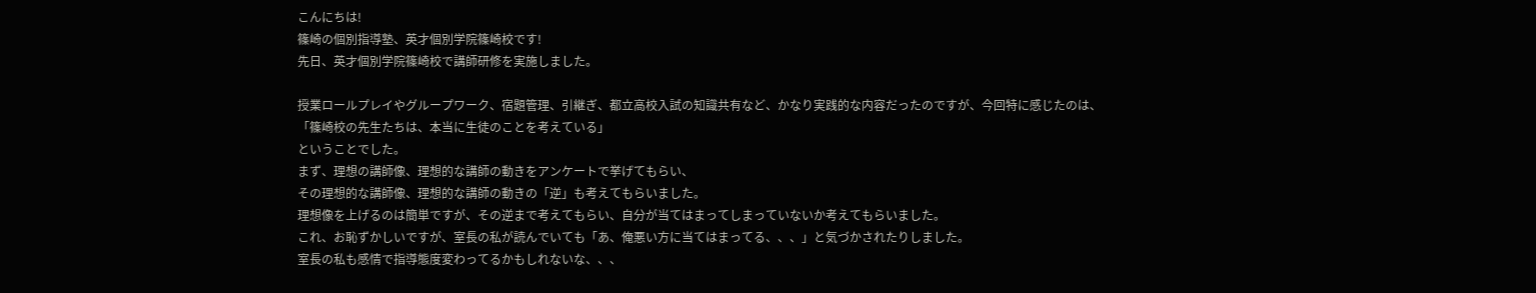こんにちは!
篠崎の個別指導塾、英才個別学院篠崎校です!
先日、英才個別学院篠崎校で講師研修を実施しました。

授業ロールプレイやグループワーク、宿題管理、引継ぎ、都立高校入試の知識共有など、かなり実践的な内容だったのですが、今回特に感じたのは、
「篠崎校の先生たちは、本当に生徒のことを考えている」
ということでした。
まず、理想の講師像、理想的な講師の動きをアンケートで挙げてもらい、
その理想的な講師像、理想的な講師の動きの「逆」も考えてもらいました。
理想像を上げるのは簡単ですが、その逆まで考えてもらい、自分が当てはまってしまっていないか考えてもらいました。
これ、お恥ずかしいですが、室長の私が読んでいても「あ、俺悪い方に当てはまってる、、、」と気づかされたりしました。
室長の私も感情で指導態度変わってるかもしれないな、、、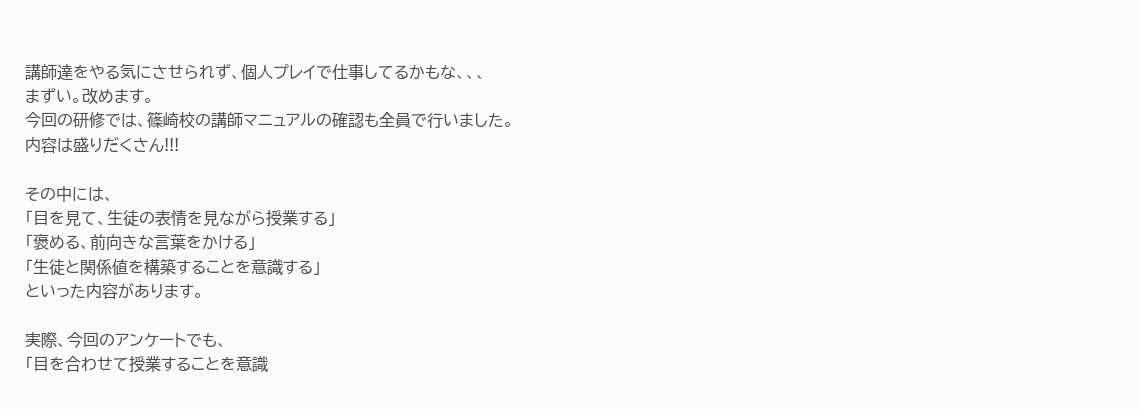講師達をやる気にさせられず、個人プレイで仕事してるかもな、、、
まずい。改めます。
今回の研修では、篠崎校の講師マニュアルの確認も全員で行いました。
内容は盛りだくさん!!!

その中には、
「目を見て、生徒の表情を見ながら授業する」
「褒める、前向きな言葉をかける」
「生徒と関係値を構築することを意識する」
といった内容があります。

実際、今回のアンケートでも、
「目を合わせて授業することを意識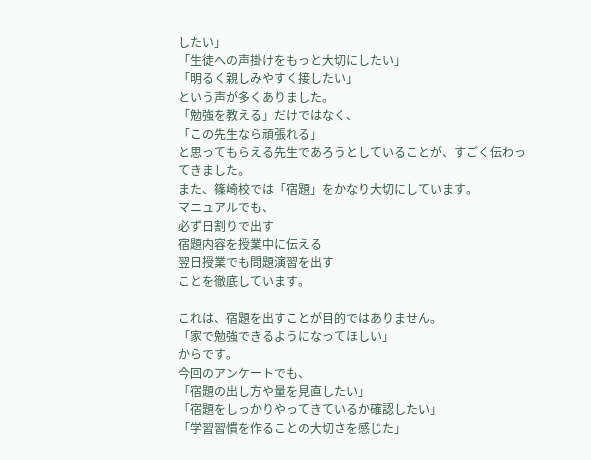したい」
「生徒への声掛けをもっと大切にしたい」
「明るく親しみやすく接したい」
という声が多くありました。
「勉強を教える」だけではなく、
「この先生なら頑張れる」
と思ってもらえる先生であろうとしていることが、すごく伝わってきました。
また、篠崎校では「宿題」をかなり大切にしています。
マニュアルでも、
必ず日割りで出す
宿題内容を授業中に伝える
翌日授業でも問題演習を出す
ことを徹底しています。

これは、宿題を出すことが目的ではありません。
「家で勉強できるようになってほしい」
からです。
今回のアンケートでも、
「宿題の出し方や量を見直したい」
「宿題をしっかりやってきているか確認したい」
「学習習慣を作ることの大切さを感じた」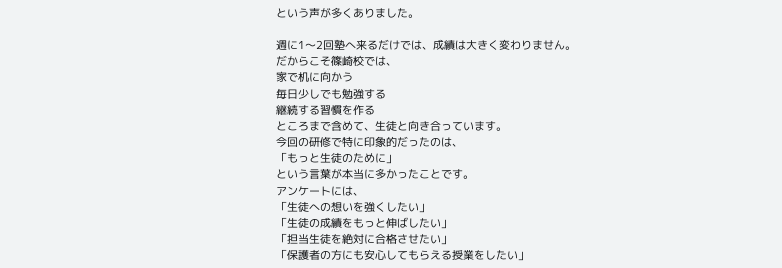という声が多くありました。

週に1〜2回塾へ来るだけでは、成績は大きく変わりません。
だからこそ篠崎校では、
家で机に向かう
毎日少しでも勉強する
継続する習慣を作る
ところまで含めて、生徒と向き合っています。
今回の研修で特に印象的だったのは、
「もっと生徒のために」
という言葉が本当に多かったことです。
アンケートには、
「生徒への想いを強くしたい」
「生徒の成績をもっと伸ばしたい」
「担当生徒を絶対に合格させたい」
「保護者の方にも安心してもらえる授業をしたい」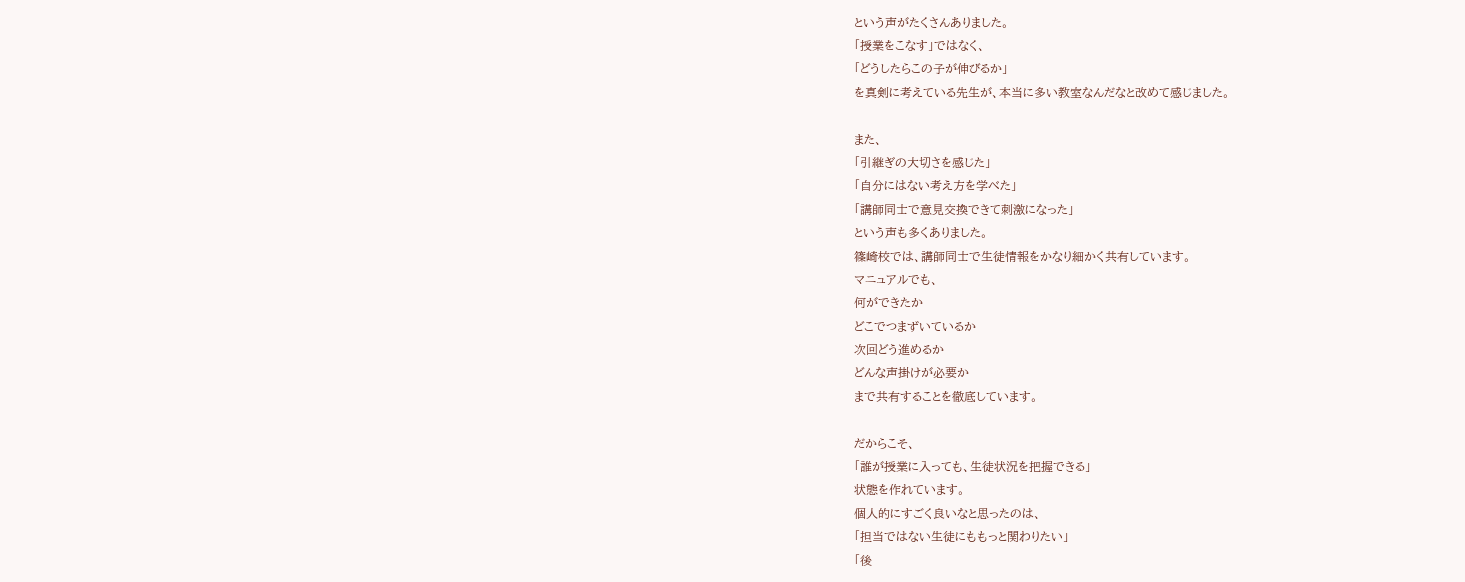という声がたくさんありました。
「授業をこなす」ではなく、
「どうしたらこの子が伸びるか」
を真剣に考えている先生が、本当に多い教室なんだなと改めて感じました。

また、
「引継ぎの大切さを感じた」
「自分にはない考え方を学べた」
「講師同士で意見交換できて刺激になった」
という声も多くありました。
篠崎校では、講師同士で生徒情報をかなり細かく共有しています。
マニュアルでも、
何ができたか
どこでつまずいているか
次回どう進めるか
どんな声掛けが必要か
まで共有することを徹底しています。

だからこそ、
「誰が授業に入っても、生徒状況を把握できる」
状態を作れています。
個人的にすごく良いなと思ったのは、
「担当ではない生徒にももっと関わりたい」
「後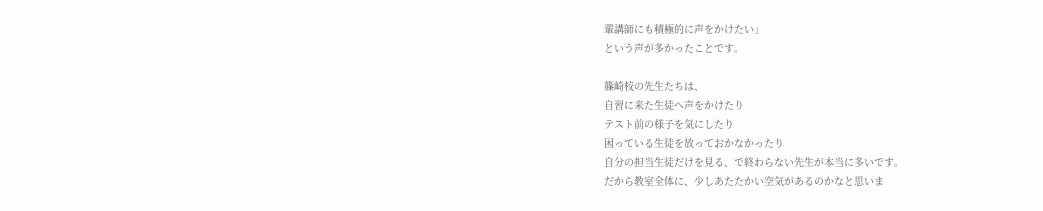輩講師にも積極的に声をかけたい」
という声が多かったことです。

篠崎校の先生たちは、
自習に来た生徒へ声をかけたり
テスト前の様子を気にしたり
困っている生徒を放っておかなかったり
自分の担当生徒だけを見る、で終わらない先生が本当に多いです。
だから教室全体に、少しあたたかい空気があるのかなと思いま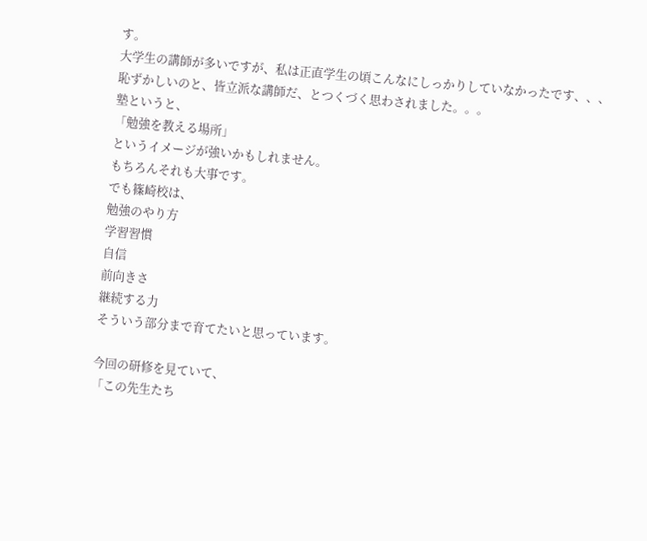す。
大学生の講師が多いですが、私は正直学生の頃こんなにしっかりしていなかったです、、、
恥ずかしいのと、皆立派な講師だ、とつくづく思わされました。。。
塾というと、
「勉強を教える場所」
というイメージが強いかもしれません。
もちろんそれも大事です。
でも篠崎校は、
勉強のやり方
学習習慣
自信
前向きさ
継続する力
そういう部分まで育てたいと思っています。

今回の研修を見ていて、
「この先生たち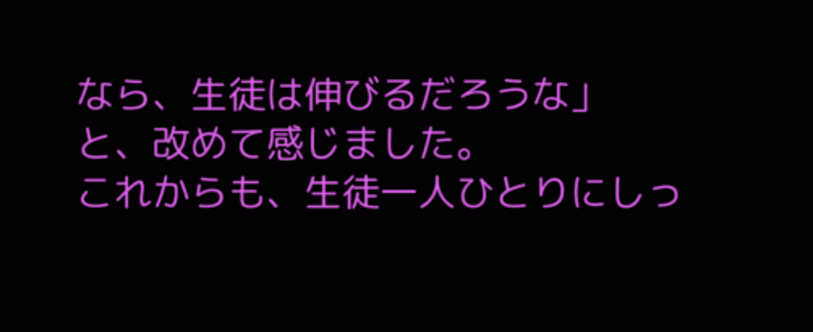なら、生徒は伸びるだろうな」
と、改めて感じました。
これからも、生徒一人ひとりにしっ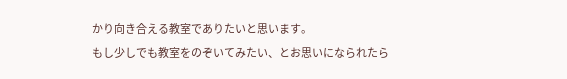かり向き合える教室でありたいと思います。
もし少しでも教室をのぞいてみたい、とお思いになられたら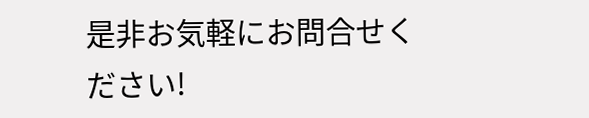是非お気軽にお問合せください!